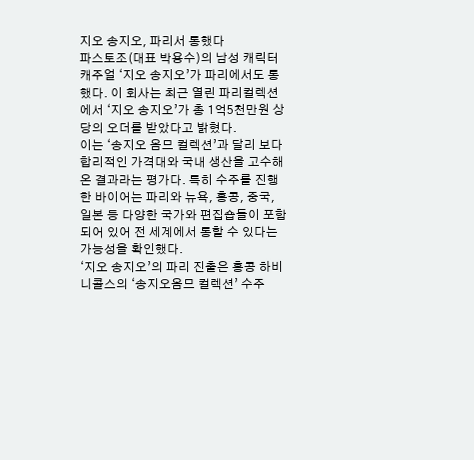지오 송지오, 파리서 통했다
파스토조(대표 박용수)의 남성 캐릭터캐주얼 ‘지오 송지오’가 파리에서도 통했다. 이 회사는 최근 열린 파리컬렉션에서 ‘지오 송지오’가 총 1억5천만원 상당의 오더를 받았다고 밝혔다.
이는 ‘송지오 옴므 컬렉션’과 달리 보다 합리적인 가격대와 국내 생산을 고수해온 결과라는 평가다. 특히 수주를 진행한 바이어는 파리와 뉴욕, 홍콩, 중국, 일본 등 다양한 국가와 편집숍들이 포함되어 있어 전 세계에서 통할 수 있다는 가능성을 확인했다.
‘지오 송지오’의 파리 진출은 홍콩 하비니콜스의 ‘송지오옴므 컬렉션’ 수주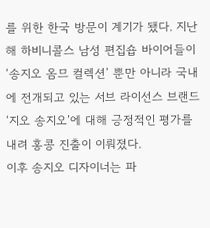를 위한 한국 방문이 계기가 됐다. 지난해 하비니콜스 남성 편집숍 바이어들이 ‘송지오 옴므 컬렉션’ 뿐만 아니라 국내에 전개되고 있는 서브 라이선스 브랜드 ‘지오 송지오’에 대해 긍정적인 평가를 내려 홍콩 진출이 이뤄졌다.
이후 송지오 디자이너는 파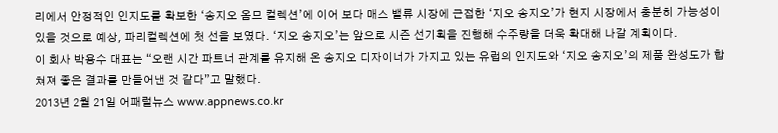리에서 안정적인 인지도를 확보한 ‘송지오 옴므 컬렉션’에 이어 보다 매스 밸류 시장에 근접한 ‘지오 송지오’가 현지 시장에서 충분히 가능성이 있을 것으로 예상, 파리컬렉션에 첫 선을 보였다. ‘지오 송지오’는 앞으로 시즌 선기획을 진행해 수주량을 더욱 확대해 나갈 계획이다.
이 회사 박용수 대표는 “오랜 시간 파트너 관계를 유지해 온 송지오 디자이너가 가지고 있는 유럽의 인지도와 ‘지오 송지오’의 제품 완성도가 합쳐져 좋은 결과를 만들어낸 것 같다”고 말했다.
2013년 2월 21일 어패럴뉴스 www.appnews.co.kr